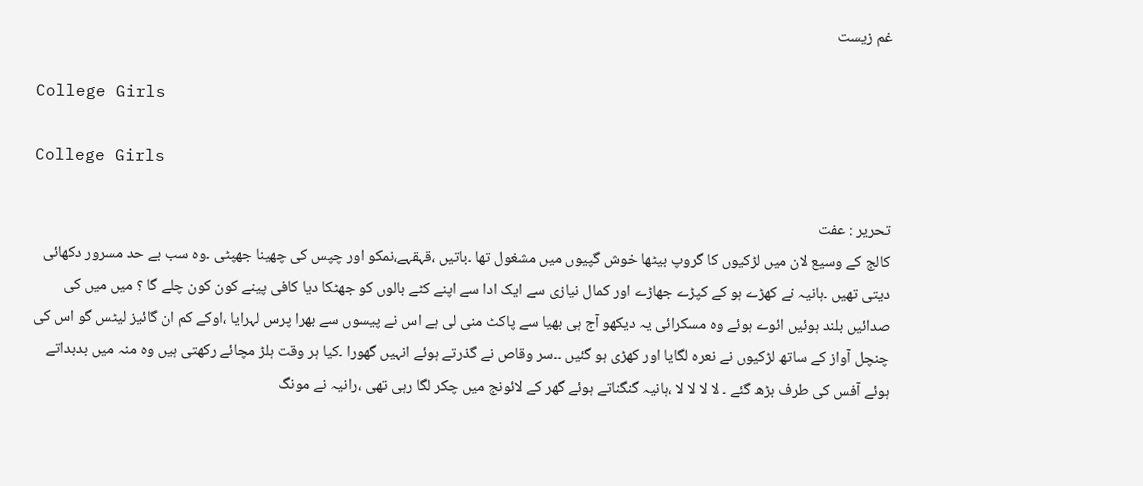غم زیست

College Girls

College Girls

تحریر : عفت
کالج کے وسیع لان میں لڑکیوں کا گروپ بیٹھا خوش گپیوں میں مشغول تھا ۔باتیں ،قہقہے،نمکو اور چپس کی چھینا جھپٹی ۔وہ سب بے حد مسرور دکھائی دیتی تھیں ۔ہانیہ نے کھڑے ہو کے کپڑے جھاڑے اور کمال نیازی سے ایک ادا سے اپنے کٹے بالوں کو جھٹکا دیا کافی پینے کون کون چلے گا ؟ میں میں کی صدائیں بلند ہوئیں ائوے ہوئے وہ مسکرائی یہ دیکھو آج ہی بھیا سے پاکٹ منی لی ہے اس نے پیسوں سے بھرا پرس لہرایا ،اوکے کم ان گائیز لیٹس گو اس کی چنچل آواز کے ساتھ لڑکیوں نے نعرہ لگایا اور کھڑی ہو گئیں ۔۔سر وقاص نے گذرتے ہوئے انہیں گھورا ۔کیا ہر وقت ہلڑ مچائے رکھتی ہیں وہ منہ میں بدبداتے ہوئے آفس کی طرف بڑھ گئے ۔ لا لا لا لا ،ہانیہ گنگناتے ہوئے گھر کے لائونج میں چکر لگا رہی تھی ،رانیہ نے مونگ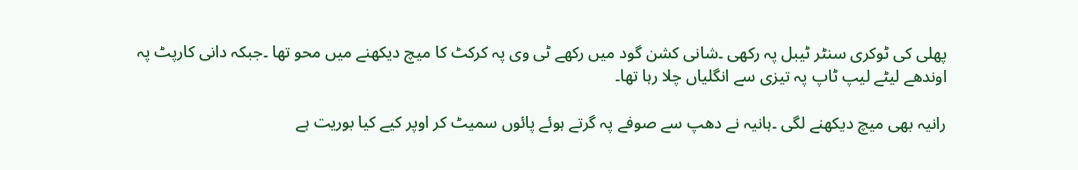پھلی کی ٹوکری سنٹر ٹیبل پہ رکھی ۔شانی کشن گود میں رکھے ٹی وی پہ کرکٹ کا میچ دیکھنے میں محو تھا ۔جبکہ دانی کارپٹ پہ اوندھے لیٹے لیپ ٹاپ پہ تیزی سے انگلیاں چلا رہا تھا۔

رانیہ بھی میچ دیکھنے لگی ۔ہانیہ نے دھپ سے صوفے پہ گرتے ہوئے پائوں سمیٹ کر اوپر کیے کیا بوریت ہے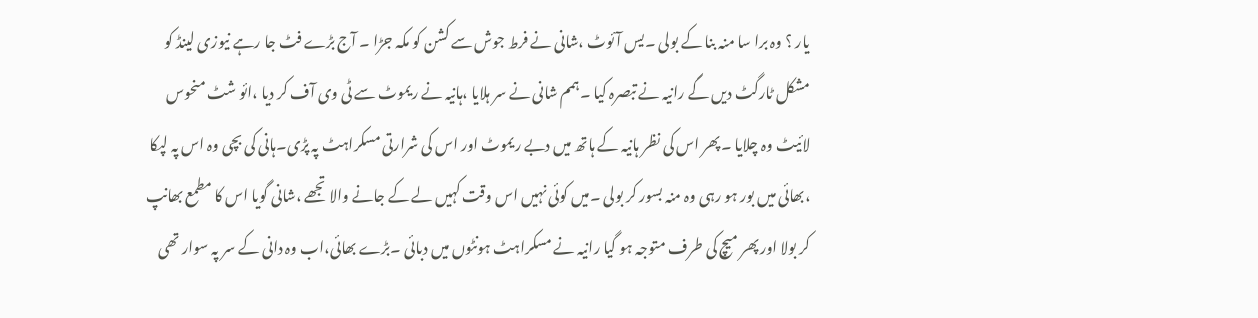یار ؟ وہ برا سا منہ بنا کے بولی ۔یس آئوٹ ،شانی نے فرط جوش سے کشن کو مکہ جڑا ۔ آج بڑے فٹ جا رہے نیوزی لینڈ کو مشکل ٹارگٹ دیں گے رانیہ نے تبصرہ کیا ۔ہمم شانی نے سر ہلایا ،ہانیہ نے ریموٹ سے ٹی وی آف کر دیا ،ائو شٹ منحوس لائیٹ وہ چلایا ۔پھر اس کی نظر ہانیہ کے ہاتھ میں دبے ریموٹ اور اس کی شرارتی مسکراہٹ پہ پڑی۔ہانی کی بچی وہ اس پہ لپکا ،بھائی میں بور ہو رہی وہ منہ بسور کر بولی ۔میں کوئی نہیں اس وقت کہیں لے کے جانے والا تجھے ،شانی گویا اس کا مطمع بھانپ کر بولا اور پھر میچ کی طرف متوجہ ہو گیا رانیہ نے مسکراہٹ ہونٹوں میں دبائی ۔بڑے بھائی،اب وہ دانی کے سر پہ سوار تھی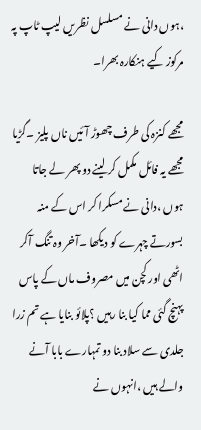،ہوں دانی نے مسلسل نظریں لیپ ٹاپ پہ مرکوز کیے ہنکارہ بھرا۔

مجھے کنزہ کی طرف چھوڑ آئیں ناں پلیز ۔گڑیا مجھے یہ فائل مکمل کر لینے دو پھر لے جاتا ہوں ،دانی نے مسکرا کر اس کے منہ بسورتے چہرے کو دیکھا ۔آخر وہ تنگ آکر اٹھی اور کچن میں مصروف ماں کے پاس پہنچ گئی مما کیا بنا رہیں ؟پلائو بنایا ہے تم زرا جلدی سے سلاد بنا دو تمہارے بابا آنے والے ہیں ،انہوں نے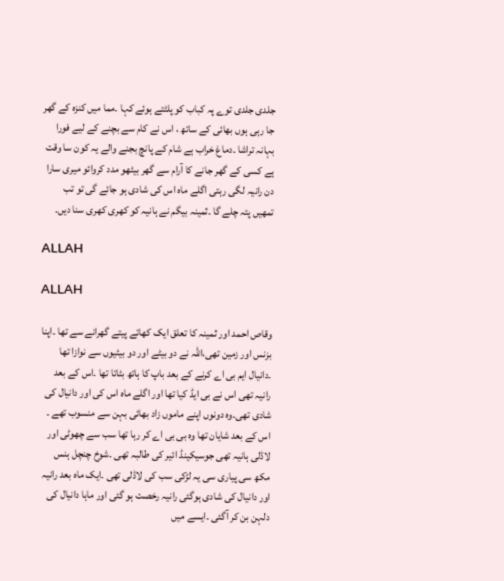جلدی جلدی توے پہ کباب کو پلٹتے ہوئے کہا ۔مما میں کنزہ کے گھر جا رہی ہوں بھائی کے ساتھ ، اس نے کام سے بچنے کے لیے فورا بہانہ تراشا ۔دماغ خراب ہے شام کے پانچ بجنے والے یہ کون سا وقت ہے کسی کے گھر جانے کا آرام سے گھر بیٹھو مدد کروائو میری سارا دن رانیہ لگی رہتی اگلے ماہ اس کی شادی ہو جائے گی تو تب تمھیں پتہ چلے گا ۔ثمینہ بیگم نے ہانیہ کو کھری کھری سنا دیں۔

ALLAH

ALLAH

وقاص احمد اور ثمینہ کا تعلق ایک کھاتے پیتے گھرانے سے تھا ۔اپنا بزنس اور زمین تھی،اللہ نے دو بیٹے اور دو بیٹیوں سے نوازا تھا ۔دانیال ایم بی اے کرنے کے بعد باپ کا ہاتھ بٹاتا تھا ۔اس کے بعد رانیہ تھی اس نے بی ایڈ کیا تھا اور اگلے ماہ اس کی اور دانیال کی شادی تھی۔وہ دونوں اپنے ماموں زاد بھائی بہن سے منسوب تھے ۔ اس کے بعد شایان تھا وہ بی بی اے کر رہا تھا سب سے چھوٹی اور لاڈلی ہانیہ تھی جوسیکینڈ ائیر کی طالبہ تھی ۔شوخ چنچل ہنس مکھ سی پیاری سی یہ لڑکی سب کی لاڈلی تھی ۔ایک ماہ بعد رانیہ اور دانیال کی شادی ہوگئی رانیہ رخصت ہو گئی اور ماہا دانیال کی دلہن بن کر آگئی ۔ایسے میں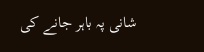شانی پہ باہر جانے کی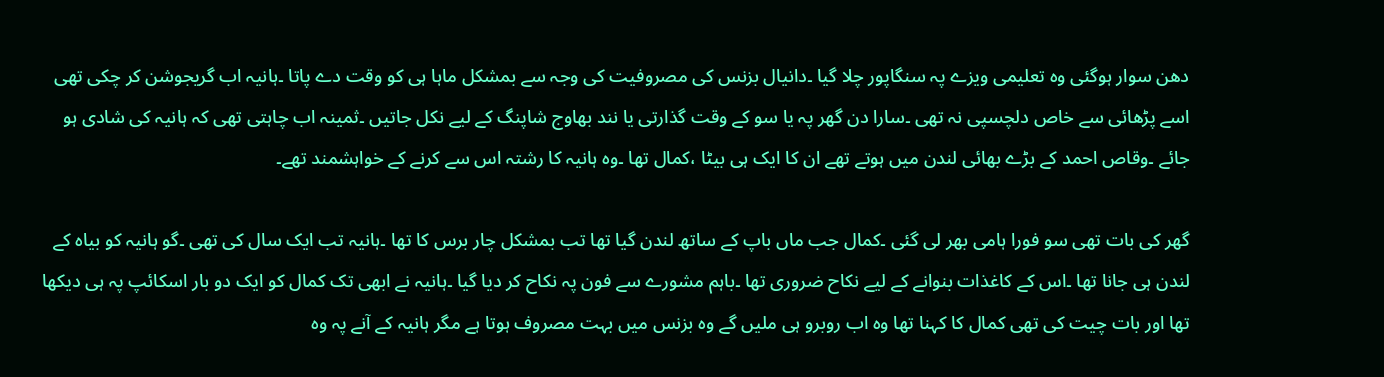دھن سوار ہوگئی وہ تعلیمی ویزے پہ سنگاپور چلا گیا ۔دانیال بزنس کی مصروفیت کی وجہ سے بمشکل ماہا ہی کو وقت دے پاتا ۔ہانیہ اب گریجوشن کر چکی تھی اسے پڑھائی سے خاص دلچسپی نہ تھی ۔سارا دن گھر پہ یا سو کے وقت گذارتی یا نند بھاوج شاپنگ کے لیے نکل جاتیں ۔ثمینہ اب چاہتی تھی کہ ہانیہ کی شادی ہو جائے ۔وقاص احمد کے بڑے بھائی لندن میں ہوتے تھے ان کا ایک ہی بیٹا ،کمال تھا ۔وہ ہانیہ کا رشتہ اس سے کرنے کے خواہشمند تھے۔

گھر کی بات تھی سو فورا ہامی بھر لی گئی ۔کمال جب ماں باپ کے ساتھ لندن گیا تھا تب بمشکل چار برس کا تھا ۔ہانیہ تب ایک سال کی تھی ۔گو ہانیہ کو بیاہ کے لندن ہی جانا تھا ۔اس کے کاغذات بنوانے کے لیے نکاح ضروری تھا ۔باہم مشورے سے فون پہ نکاح کر دیا گیا ۔ہانیہ نے ابھی تک کمال کو ایک دو بار اسکائپ پہ ہی دیکھا تھا اور بات چیت کی تھی کمال کا کہنا تھا وہ اب روبرو ہی ملیں گے وہ بزنس میں بہت مصروف ہوتا ہے مگر ہانیہ کے آنے پہ وہ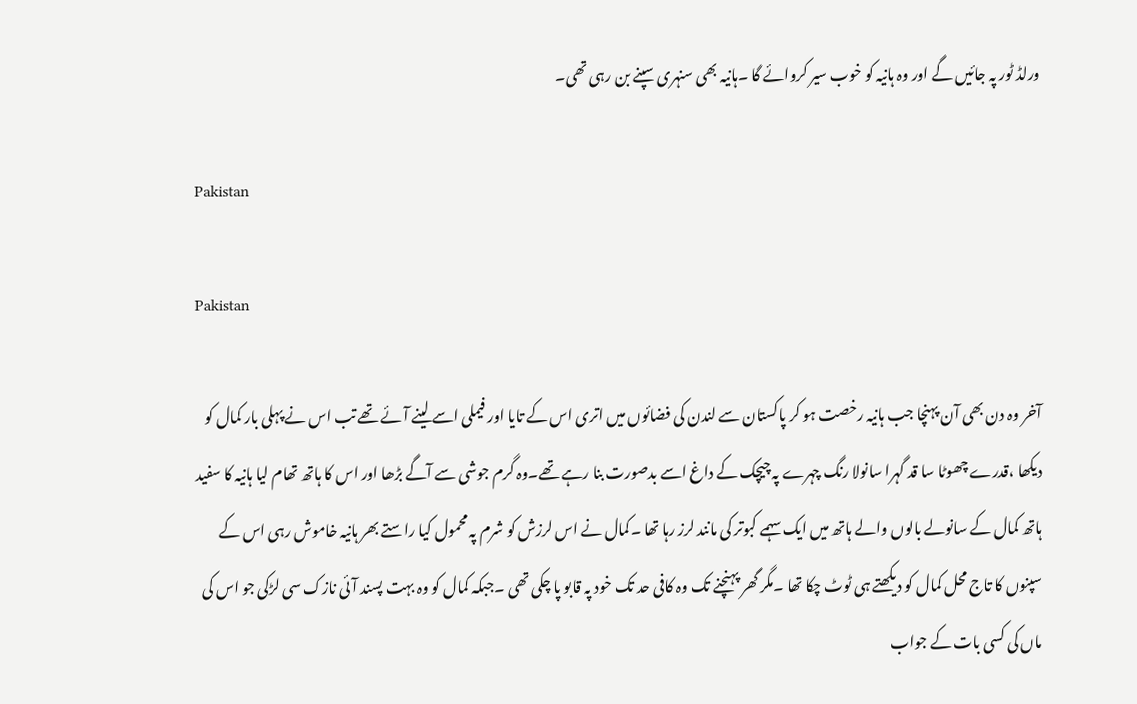ورلڈ ٹور پہ جائیں گے اور وہ ہانیہ کو خوب سیر کروائے گا ۔ہانیہ بھی سنہری سپنے بن رہی تھی۔

Pakistan

Pakistan

آخر وہ دن بھی آن پہنچا جب ہانیہ رخصت ہو کر پاکستان سے لندن کی فضائوں میں اتری اس کے تایا اور فیملی اسے لینے آئے تھے تب اس نے پہلی بار کمال کو دیکھا ،قدرے چھوٹا سا قد گہرا سانولا رنگ چہرے پہ چیچک کے داغ اسے بدصورت بنا رہے تھے۔وہ گرم جوشی سے آگے بڑھا اور اس کا ہاتھ تھام لیا ہانیہ کا سفید ہاتھ کمال کے سانولے بالوں والے ہاتھ میں ایک سہمے کبوتر کی مانند لرز رہا تھا ۔کمال نے اس لرزش کو شرم پہ محمول کیا راستے بھر ہانیہ خاموش رہی اس کے سپنوں کا تاج محل کمال کو دیکھتے ہی ٹوٹ چکا تھا ۔مگر گھر پہنچنے تک وہ کافی حد تک خود پہ قابو پا چکی تھی ۔جبکہ کمال کو وہ بہت پسند آئی نازک سی لڑکی جو اس کی ماں کی کسی بات کے جواب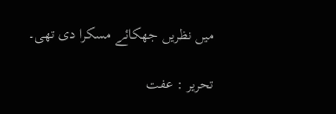میں نظریں جھکائے مسکرا دی تھی۔

تحریر : عفت